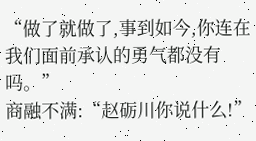“做了就做了,事到如今,你连在我们面前承认的勇气都没有吗。”
商融不满:“赵砺川你说什么!”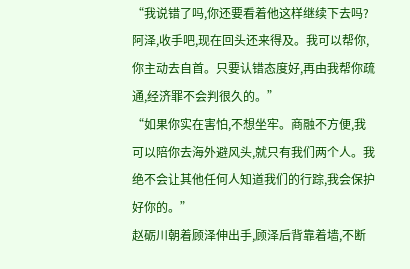“我说错了吗,你还要看着他这样继续下去吗?阿泽,收手吧,现在回头还来得及。我可以帮你,你主动去自首。只要认错态度好,再由我帮你疏通,经济罪不会判很久的。”
“如果你实在害怕,不想坐牢。商融不方便,我可以陪你去海外避风头,就只有我们两个人。我绝不会让其他任何人知道我们的行踪,我会保护好你的。”
赵砺川朝着顾泽伸出手,顾泽后背靠着墙,不断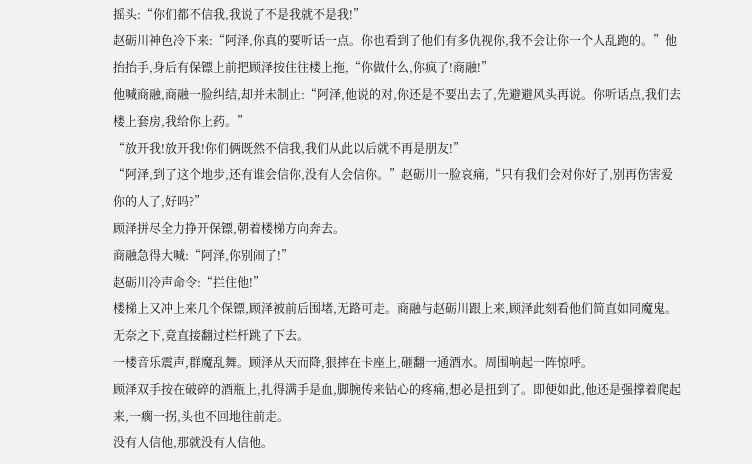摇头:“你们都不信我,我说了不是我就不是我!”
赵砺川神色冷下来:“阿泽,你真的要听话一点。你也看到了他们有多仇视你,我不会让你一个人乱跑的。”他抬抬手,身后有保镖上前把顾泽按住往楼上拖,“你做什么,你疯了!商融!”
他喊商融,商融一脸纠结,却并未制止:“阿泽,他说的对,你还是不要出去了,先避避风头再说。你听话点,我们去楼上套房,我给你上药。”
“放开我!放开我!你们俩既然不信我,我们从此以后就不再是朋友!”
“阿泽,到了这个地步,还有谁会信你,没有人会信你。”赵砺川一脸哀痛,“只有我们会对你好了,别再伤害爱你的人了,好吗?”
顾泽拼尽全力挣开保镖,朝着楼梯方向奔去。
商融急得大喊:“阿泽,你别闹了!”
赵砺川冷声命令:“拦住他!”
楼梯上又冲上来几个保镖,顾泽被前后围堵,无路可走。商融与赵砺川跟上来,顾泽此刻看他们简直如同魔鬼。无奈之下,竟直接翻过栏杆跳了下去。
一楼音乐震声,群魔乱舞。顾泽从天而降,狠摔在卡座上,砸翻一通酒水。周围响起一阵惊呼。
顾泽双手按在破碎的酒瓶上,扎得满手是血,脚腕传来钻心的疼痛,想必是扭到了。即便如此,他还是强撑着爬起来,一瘸一拐,头也不回地往前走。
没有人信他,那就没有人信他。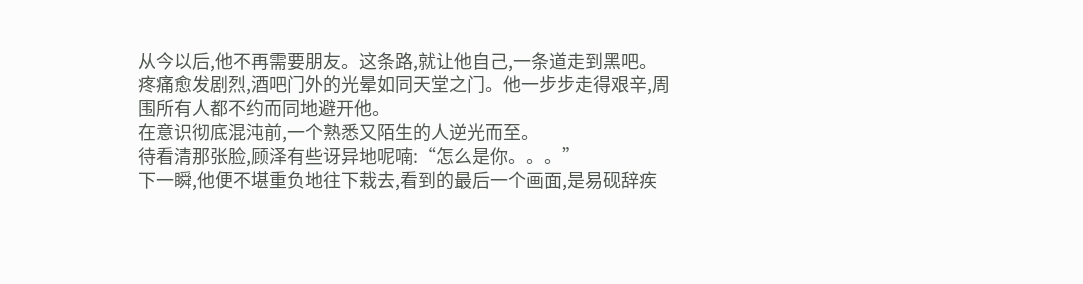从今以后,他不再需要朋友。这条路,就让他自己,一条道走到黑吧。
疼痛愈发剧烈,酒吧门外的光晕如同天堂之门。他一步步走得艰辛,周围所有人都不约而同地避开他。
在意识彻底混沌前,一个熟悉又陌生的人逆光而至。
待看清那张脸,顾泽有些讶异地呢喃:“怎么是你。。。”
下一瞬,他便不堪重负地往下栽去,看到的最后一个画面,是易砚辞疾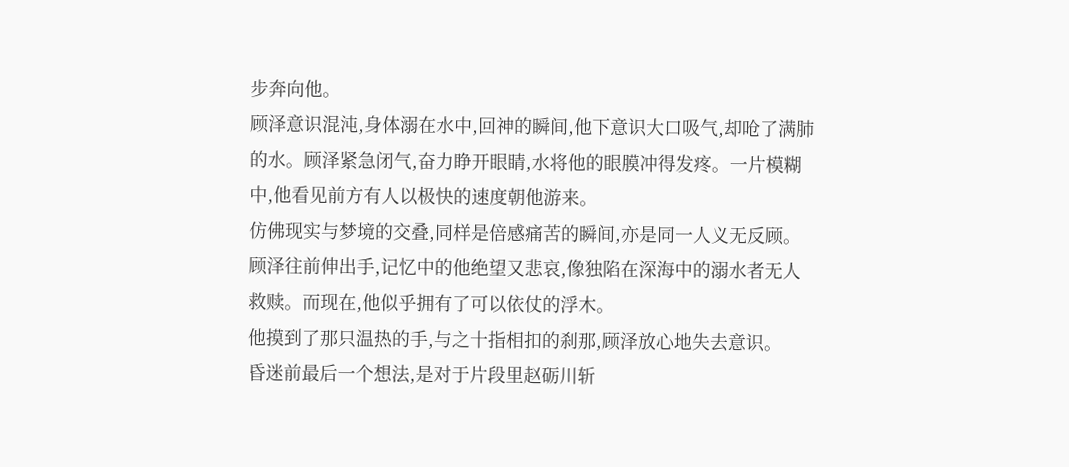步奔向他。
顾泽意识混沌,身体溺在水中,回神的瞬间,他下意识大口吸气,却呛了满肺的水。顾泽紧急闭气,奋力睁开眼睛,水将他的眼膜冲得发疼。一片模糊中,他看见前方有人以极快的速度朝他游来。
仿佛现实与梦境的交叠,同样是倍感痛苦的瞬间,亦是同一人义无反顾。
顾泽往前伸出手,记忆中的他绝望又悲哀,像独陷在深海中的溺水者无人救赎。而现在,他似乎拥有了可以依仗的浮木。
他摸到了那只温热的手,与之十指相扣的刹那,顾泽放心地失去意识。
昏迷前最后一个想法,是对于片段里赵砺川斩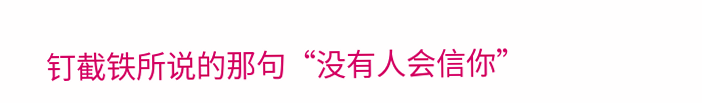钉截铁所说的那句“没有人会信你”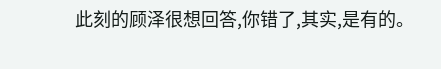此刻的顾泽很想回答,你错了,其实,是有的。